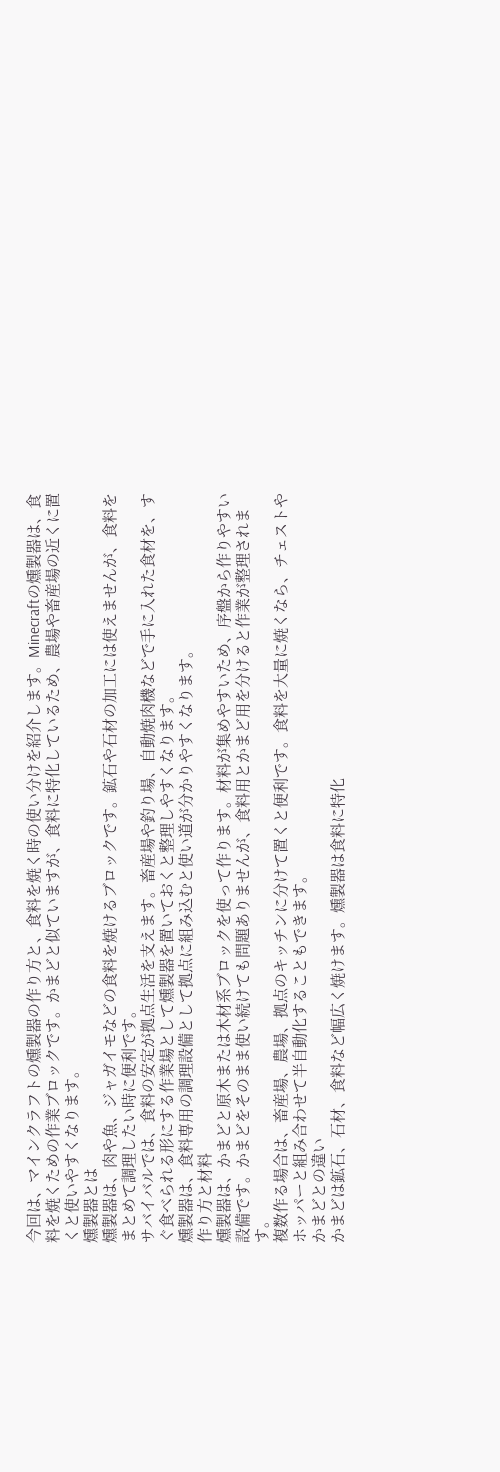今回は、マインクラフトの燻製器の作り方と、食料を焼く時の使い分けを紹介します。Minecraftの燻製器は、食料を焼くための作業ブロックです。かまどと似ていますが、食料に特化しているため、農場や畜産場の近くに置くと使いやすくなります。
燻製器とは
燻製器は、肉や魚、ジャガイモなどの食料を焼けるブロックです。鉱石や石材の加工には使えませんが、食料をまとめて調理したい時に便利です。
サバイバルでは、食料の安定が拠点生活を支えます。畜産場や釣り場、自動焼肉機などで手に入れた食材を、すぐ食べられる形にする作業場として燻製器を置いておくと整理しやすくなります。
燻製器は、食料専用の調理設備として拠点に組み込むと使い道が分かりやすくなります。
作り方と材料
燻製器は、かまどと原木または木材系ブロックを使って作ります。材料が集めやすいため、序盤から作りやすい設備です。かまどをそのまま使い続けても問題ありませんが、食料用とかまど用を分けると作業が整理されます。
複数作る場合は、畜産場、農場、拠点のキッチンに分けて置くと便利です。食料を大量に焼くなら、チェストやホッパーと組み合わせて半自動化することもできます。
かまどとの違い
かまどは鉱石、石材、食料など幅広く焼けます。燻製器は食料に特化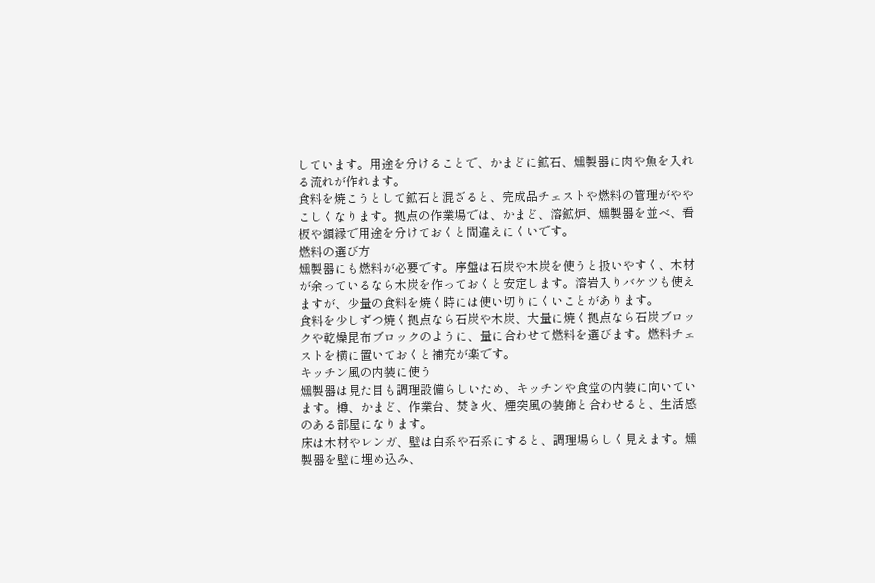しています。用途を分けることで、かまどに鉱石、燻製器に肉や魚を入れる流れが作れます。
食料を焼こうとして鉱石と混ざると、完成品チェストや燃料の管理がややこしくなります。拠点の作業場では、かまど、溶鉱炉、燻製器を並べ、看板や額縁で用途を分けておくと間違えにくいです。
燃料の選び方
燻製器にも燃料が必要です。序盤は石炭や木炭を使うと扱いやすく、木材が余っているなら木炭を作っておくと安定します。溶岩入りバケツも使えますが、少量の食料を焼く時には使い切りにくいことがあります。
食料を少しずつ焼く拠点なら石炭や木炭、大量に焼く拠点なら石炭ブロックや乾燥昆布ブロックのように、量に合わせて燃料を選びます。燃料チェストを横に置いておくと補充が楽です。
キッチン風の内装に使う
燻製器は見た目も調理設備らしいため、キッチンや食堂の内装に向いています。樽、かまど、作業台、焚き火、煙突風の装飾と合わせると、生活感のある部屋になります。
床は木材やレンガ、壁は白系や石系にすると、調理場らしく見えます。燻製器を壁に埋め込み、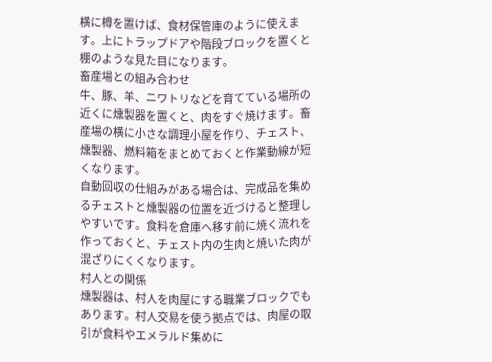横に樽を置けば、食材保管庫のように使えます。上にトラップドアや階段ブロックを置くと棚のような見た目になります。
畜産場との組み合わせ
牛、豚、羊、ニワトリなどを育てている場所の近くに燻製器を置くと、肉をすぐ焼けます。畜産場の横に小さな調理小屋を作り、チェスト、燻製器、燃料箱をまとめておくと作業動線が短くなります。
自動回収の仕組みがある場合は、完成品を集めるチェストと燻製器の位置を近づけると整理しやすいです。食料を倉庫へ移す前に焼く流れを作っておくと、チェスト内の生肉と焼いた肉が混ざりにくくなります。
村人との関係
燻製器は、村人を肉屋にする職業ブロックでもあります。村人交易を使う拠点では、肉屋の取引が食料やエメラルド集めに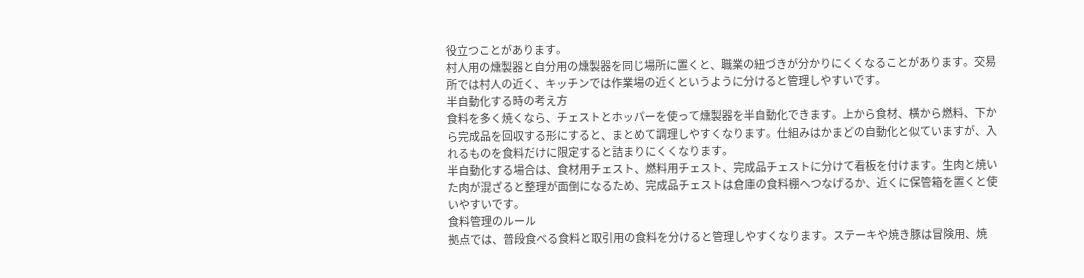役立つことがあります。
村人用の燻製器と自分用の燻製器を同じ場所に置くと、職業の紐づきが分かりにくくなることがあります。交易所では村人の近く、キッチンでは作業場の近くというように分けると管理しやすいです。
半自動化する時の考え方
食料を多く焼くなら、チェストとホッパーを使って燻製器を半自動化できます。上から食材、横から燃料、下から完成品を回収する形にすると、まとめて調理しやすくなります。仕組みはかまどの自動化と似ていますが、入れるものを食料だけに限定すると詰まりにくくなります。
半自動化する場合は、食材用チェスト、燃料用チェスト、完成品チェストに分けて看板を付けます。生肉と焼いた肉が混ざると整理が面倒になるため、完成品チェストは倉庫の食料棚へつなげるか、近くに保管箱を置くと使いやすいです。
食料管理のルール
拠点では、普段食べる食料と取引用の食料を分けると管理しやすくなります。ステーキや焼き豚は冒険用、焼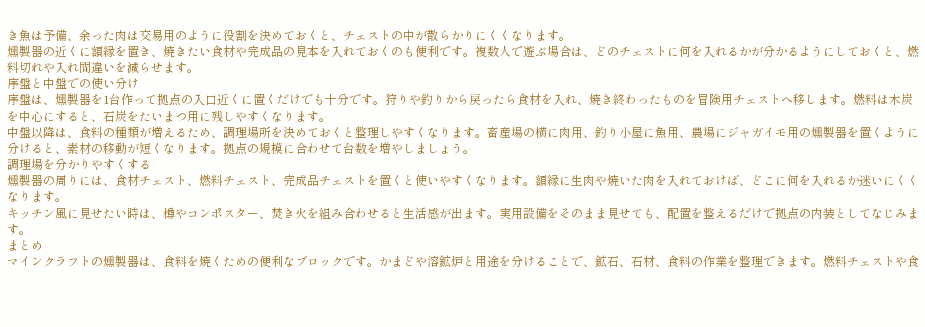き魚は予備、余った肉は交易用のように役割を決めておくと、チェストの中が散らかりにくくなります。
燻製器の近くに額縁を置き、焼きたい食材や完成品の見本を入れておくのも便利です。複数人で遊ぶ場合は、どのチェストに何を入れるかが分かるようにしておくと、燃料切れや入れ間違いを減らせます。
序盤と中盤での使い分け
序盤は、燻製器を1台作って拠点の入口近くに置くだけでも十分です。狩りや釣りから戻ったら食材を入れ、焼き終わったものを冒険用チェストへ移します。燃料は木炭を中心にすると、石炭をたいまつ用に残しやすくなります。
中盤以降は、食料の種類が増えるため、調理場所を決めておくと整理しやすくなります。畜産場の横に肉用、釣り小屋に魚用、農場にジャガイモ用の燻製器を置くように分けると、素材の移動が短くなります。拠点の規模に合わせて台数を増やしましょう。
調理場を分かりやすくする
燻製器の周りには、食材チェスト、燃料チェスト、完成品チェストを置くと使いやすくなります。額縁に生肉や焼いた肉を入れておけば、どこに何を入れるか迷いにくくなります。
キッチン風に見せたい時は、樽やコンポスター、焚き火を組み合わせると生活感が出ます。実用設備をそのまま見せても、配置を整えるだけで拠点の内装としてなじみます。
まとめ
マインクラフトの燻製器は、食料を焼くための便利なブロックです。かまどや溶鉱炉と用途を分けることで、鉱石、石材、食料の作業を整理できます。燃料チェストや食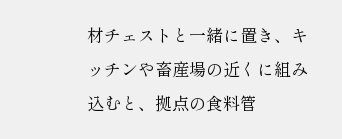材チェストと一緒に置き、キッチンや畜産場の近くに組み込むと、拠点の食料管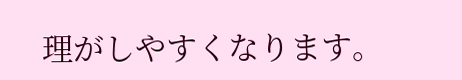理がしやすくなります。